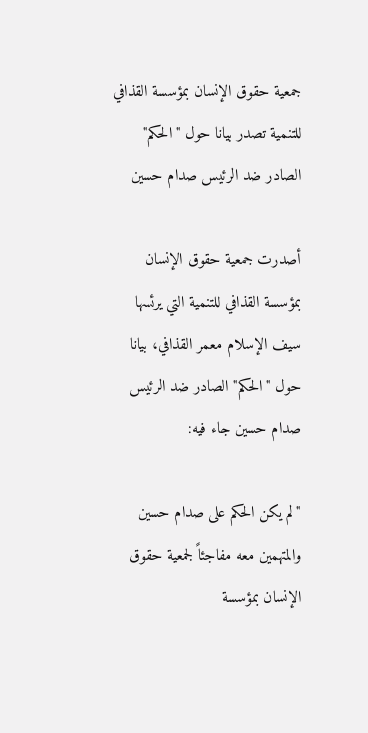جمعية حقوق الإنسان بمؤسسة القذافي للتنمية تصدر بيانا حول "الحكم" الصادر ضد الرئيس صدام حسين

أصدرت جمعية حقوق الإنسان بمؤسسة القذافي للتنمية التي يرئسها سيف الإسلام معمر القذافي، بيانا حول "الحكم" الصادر ضد الرئيس صدام حسين جاء فيه:

"لم يكن الحكم على صدام حسين والمتهمين معه مفاجئاً لجمعية حقوق الإنسان بمؤسسة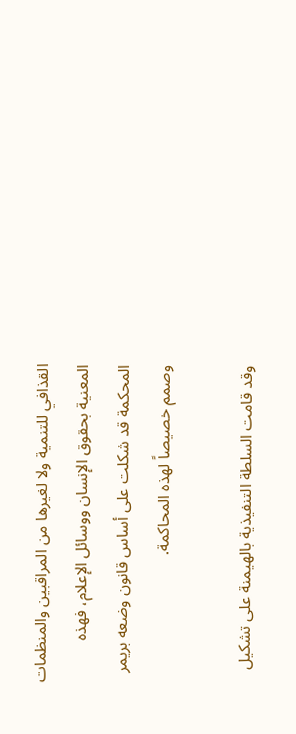القذافي للتنمية ولا لغيرها من المراقبين والمنظمات المعنية بحقوق الإنسان ووسائل الإعلام، فهذه المحكمة قد شكلت على أساس قانون وضعه بريمر وصمم خصيصاً لهذه المحاكمة.

وقد قامت السلطة التنفيذية بالهيمنة على تشكيل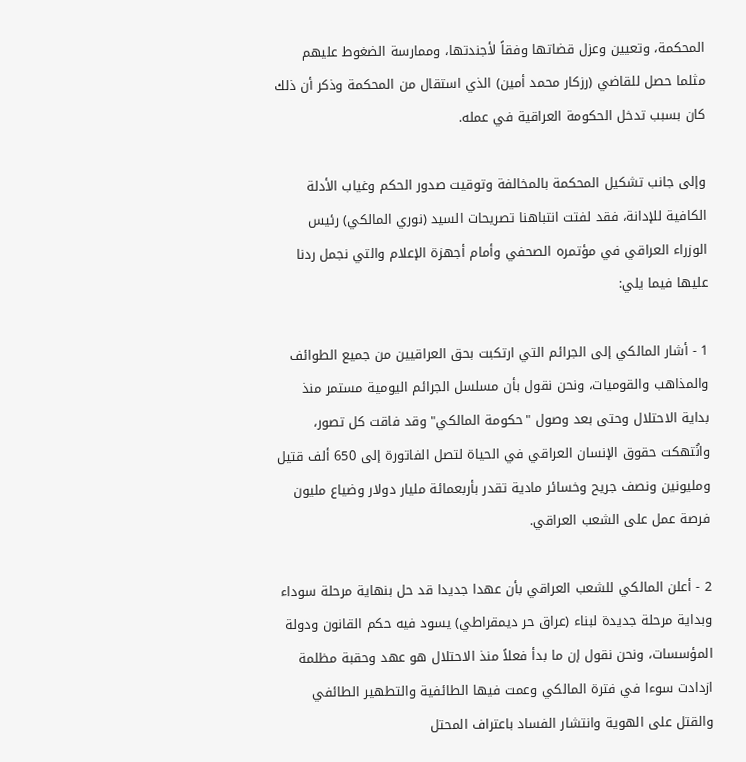المحكمة، وتعيين وعزل قضاتها وفقاً لأجندتها، وممارسة الضغوط عليهم مثلما حصل للقاضي (رزكار محمد أمين) الذي استقال من المحكمة وذكر أن ذلك كان بسبب تدخل الحكومة العراقية في عمله.

وإلى جانب تشكيل المحكمة بالمخالفة وتوقيت صدور الحكم وغياب الأدلة الكافية للإدانة، فقد لفتت انتباهنا تصريحات السيد (نوري المالكي) رئيس الوزراء العراقي في مؤتمره الصحفي وأمام أجهزة الإعلام والتي نجمل ردنا عليها فيما يلي:

1 - أشار المالكي إلى الجرائم التي ارتكبت بحق العراقيين من جميع الطوائف والمذاهب والقوميات، ونحن نقول بأن مسلسل الجرائم اليومية مستمر منذ بداية الاحتلال وحتى بعد وصول "حكومة المالكي" وقد فاقت كل تصور، وانُتهكت حقوق الإنسان العراقي في الحياة لتصل الفاتورة إلى 650 ألف قتيل ومليونين ونصف جريح وخسائر مادية تقدر بأربعمائة مليار دولار وضياع مليون فرصة عمل على الشعب العراقي.

2 - أعلن المالكي للشعب العراقي بأن عهدا جديدا قد حل بنهاية مرحلة سوداء وبداية مرحلة جديدة لبناء (عراق حر ديمقراطي) يسود فيه حكم القانون ودولة المؤسسات، ونحن نقول إن ما بدأ فعلاً منذ الاحتلال هو عهد وحقبة مظلمة ازدادت سوءا في فترة المالكي وعمت فيها الطائفية والتطهير الطائفي والقتل على الهوية وانتشار الفساد باعتراف المحتل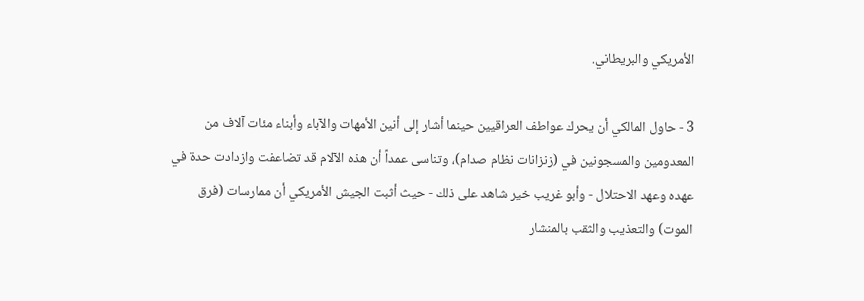الأمريكي والبريطاني.

3 - حاول المالكي أن يحرك عواطف العراقيين حينما أشار إلى أنين الأمهات والآباء وأبناء مئات آلاف من المعدومين والمسجونين في (زنزانات نظام صدام)، وتناسى عمداً أن هذه الآلام قد تضاعفت وازدادت حدة في عهده وعهد الاحتلال - وأبو غريب خير شاهد على ذلك - حيث أثبت الجيش الأمريكي أن ممارسات (فرق الموت) والتعذيب والثقب بالمنشار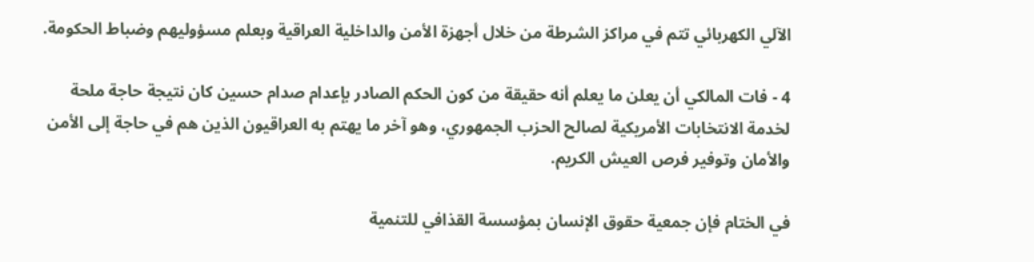الآلي الكهربائي تتم في مراكز الشرطة من خلال أجهزة الأمن والداخلية العراقية وبعلم مسؤوليهم وضباط الحكومة.

4 - فات المالكي أن يعلن ما يعلم أنه حقيقة من كون الحكم الصادر بإعدام صدام حسين كان نتيجة حاجة ملحة لخدمة الانتخابات الأمريكية لصالح الحزب الجمهوري، وهو آخر ما يهتم به العراقيون الذين هم في حاجة إلى الأمن والأمان وتوفير فرص العيش الكريم.

في الختام فإن جمعية حقوق الإنسان بمؤسسة القذافي للتنمية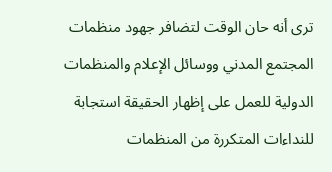ترى أنه حان الوقت لتضافر جهود منظمات المجتمع المدني ووسائل الإعلام والمنظمات الدولية للعمل على إظهار الحقيقة استجابة للنداءات المتكررة من المنظمات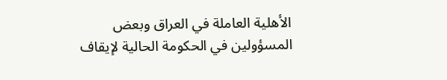الأهلية العاملة في العراق وبعض المسؤولين في الحكومة الحالية لإيقاف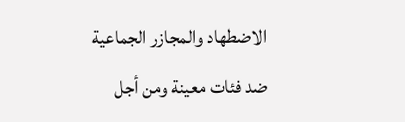الاضطهاد والمجازر الجماعية ضد فئات معينة ومن أجل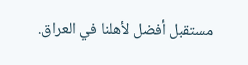مستقبل أفضل لأهلنا في العراق.